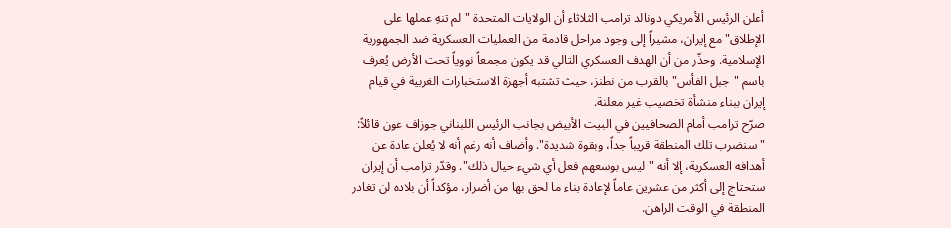أعلن الرئيس الأمريكي دونالد ترامب الثلاثاء أن الولايات المتحدة "لم تنهِ عملها على الإطلاق" مع إيران، مشيراً إلى وجود مراحل قادمة من العمليات العسكرية ضد الجمهورية الإسلامية. وحذّر من أن الهدف العسكري التالي قد يكون مجمعاً نووياً تحت الأرض يُعرف باسم "جبل الفأس" بالقرب من نطنز، حيث تشتبه أجهزة الاستخبارات الغربية في قيام إيران ببناء منشأة تخصيب غير معلنة.
صرّح ترامب أمام الصحافيين في البيت الأبيض بجانب الرئيس اللبناني جوزاف عون قائلاً: "سنضرب تلك المنطقة قريباً جداً، وبقوة شديدة". وأضاف أنه رغم أنه لا يُعلن عادة عن أهدافه العسكرية، إلا أنه "ليس بوسعهم فعل أي شيء حيال ذلك". وقدّر ترامب أن إيران ستحتاج إلى أكثر من عشرين عاماً لإعادة بناء ما لحق بها من أضرار، مؤكداً أن بلاده لن تغادر المنطقة في الوقت الراهن.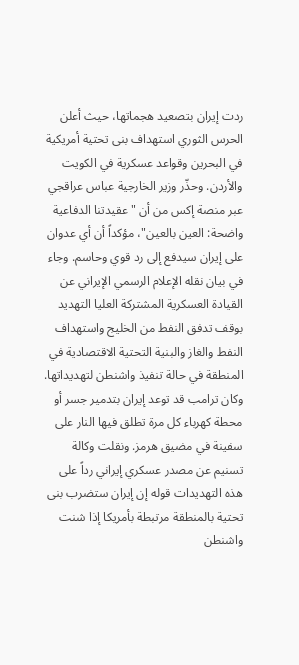ردت إيران بتصعيد هجماتها، حيث أعلن الحرس الثوري استهداف بنى تحتية أمريكية في البحرين وقواعد عسكرية في الكويت والأردن. وحذّر وزير الخارجية عباس عراقجي عبر منصة إكس من أن "عقيدتنا الدفاعية واضحة: العين بالعين"، مؤكداً أن أي عدوان على إيران سيدفع إلى رد قوي وحاسم. وجاء في بيان نقله الإعلام الرسمي الإيراني عن القيادة العسكرية المشتركة العليا التهديد بوقف تدفق النفط من الخليج واستهداف النفط والغاز والبنية التحتية الاقتصادية في المنطقة في حالة تنفيذ واشنطن لتهديداتها.
وكان ترامب قد توعد إيران بتدمير جسر أو محطة كهرباء كل مرة تطلق فيها النار على سفينة في مضيق هرمز. ونقلت وكالة تسنيم عن مصدر عسكري إيراني رداً على هذه التهديدات قوله إن إيران ستضرب بنى تحتية بالمنطقة مرتبطة بأمريكا إذا شنت واشنطن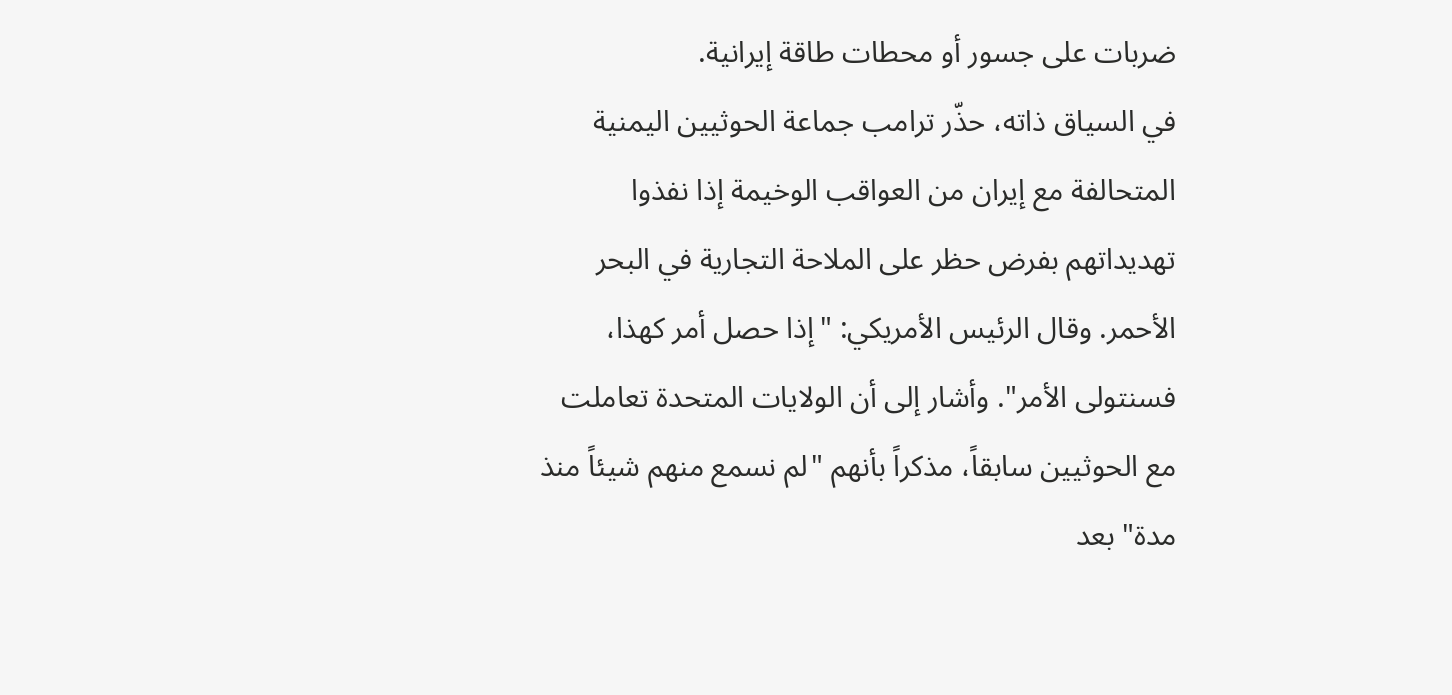ضربات على جسور أو محطات طاقة إيرانية.
في السياق ذاته، حذّر ترامب جماعة الحوثيين اليمنية المتحالفة مع إيران من العواقب الوخيمة إذا نفذوا تهديداتهم بفرض حظر على الملاحة التجارية في البحر الأحمر. وقال الرئيس الأمريكي: "إذا حصل أمر كهذا، فسنتولى الأمر". وأشار إلى أن الولايات المتحدة تعاملت مع الحوثيين سابقاً، مذكراً بأنهم "لم نسمع منهم شيئاً منذ مدة" بعد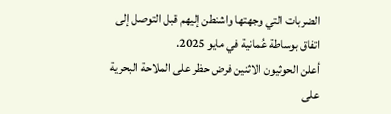الضربات التي وجهتها واشنطن إليهم قبل التوصل إلى اتفاق بوساطة عُمانية في مايو 2025.
أعلن الحوثيون الاثنين فرض حظر على الملاحة البحرية على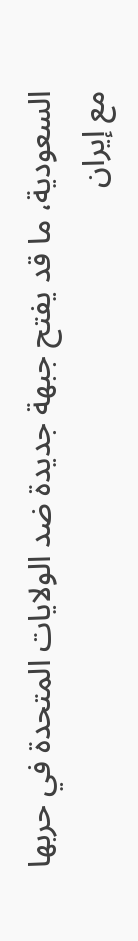السعودية، ما قد يفتح جبهة جديدة ضد الولايات المتحدة في حربها مع إيران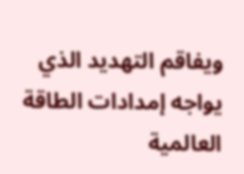ويفاقم التهديد الذي يواجه إمدادات الطاقة العالمية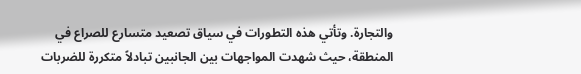والتجارة. وتأتي هذه التطورات في سياق تصعيد متسارع للصراع في المنطقة، حيث شهدت المواجهات بين الجانبين تبادلاً متكررة للضربات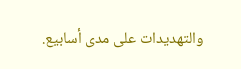والتهديدات على مدى أسابيع.